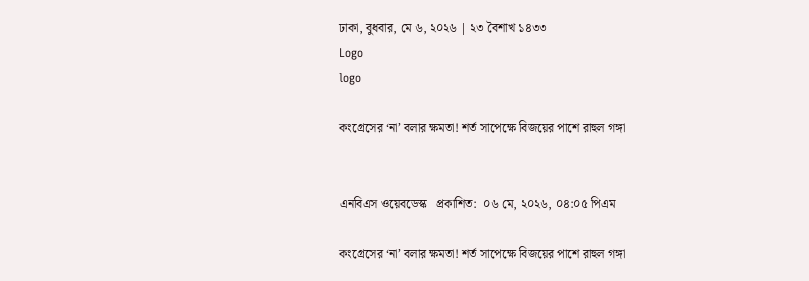ঢাকা, বুধবার, মে ৬, ২০২৬ | ২৩ বৈশাখ ১৪৩৩
Logo
logo

কংগ্রেসের ‘না’ বলার ক্ষমতা! শর্ত সাপেক্ষে বিজয়ের পাশে রাহুল গঙ্গা


এনবিএস ওয়েবডেস্ক   প্রকাশিত:  ০৬ মে, ২০২৬, ০৪:০৫ পিএম

কংগ্রেসের ‘না’ বলার ক্ষমতা! শর্ত সাপেক্ষে বিজয়ের পাশে রাহুল গঙ্গা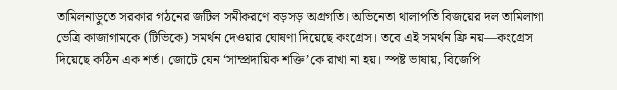তামিলনাড়ুতে সরকার গঠনের জটিল সমীকরণে বড়সড় অগ্রগতি। অভিনেতা থালাপতি বিজয়ের দল তামিলাগা ভেত্রি কাজাগামকে (টিভিকে) সমর্থন দেওয়ার ঘোষণা দিয়েছে কংগ্রেস। তবে এই সমর্থন ফ্রি নয়—কংগ্রেস দিয়েছে কঠিন এক শর্ত। জোটে যেন ‘সাম্প্রদায়িক শক্তি’কে রাখা না হয়। স্পষ্ট ভাষায়, বিজেপি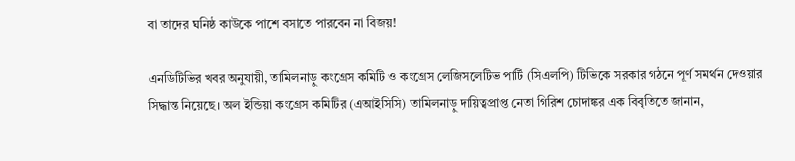বা তাদের ঘনিষ্ঠ কাউকে পাশে বসাতে পারবেন না বিজয়!

এনডিটিভির খবর অনুযায়ী, তামিলনাড়ু কংগ্রেস কমিটি ও কংগ্রেস লেজিসলেটিভ পার্টি (সিএলপি) টিভিকে সরকার গঠনে পূর্ণ সমর্থন দেওয়ার সিদ্ধান্ত নিয়েছে। অল ইন্ডিয়া কংগ্রেস কমিটির (এআইসিসি) তামিলনাড়ু দায়িত্বপ্রাপ্ত নেতা গিরিশ চোদাঙ্কর এক বিবৃতিতে জানান,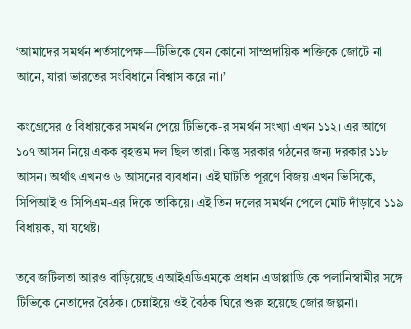‘আমাদের সমর্থন শর্তসাপেক্ষ—টিভিকে যেন কোনো সাম্প্রদায়িক শক্তিকে জোটে না আনে, যারা ভারতের সংবিধানে বিশ্বাস করে না।’

কংগ্রেসের ৫ বিধায়কের সমর্থন পেয়ে টিভিকে-র সমর্থন সংখ্যা এখন ১১২। এর আগে ১০৭ আসন নিয়ে একক বৃহত্তম দল ছিল তারা। কিন্তু সরকার গঠনের জন্য দরকার ১১৮ আসন। অর্থাৎ এখনও ৬ আসনের ব্যবধান। এই ঘাটতি পূরণে বিজয় এখন ভিসিকে, সিপিআই ও সিপিএম-এর দিকে তাকিয়ে। এই তিন দলের সমর্থন পেলে মোট দাঁড়াবে ১১৯ বিধায়ক, যা যথেষ্ট।

তবে জটিলতা আরও বাড়িয়েছে এআইএডিএমকে প্রধান এডাপ্পাডি কে পলানিস্বামীর সঙ্গে টিভিকে নেতাদের বৈঠক। চেন্নাইয়ে ওই বৈঠক ঘিরে শুরু হয়েছে জোর জল্পনা।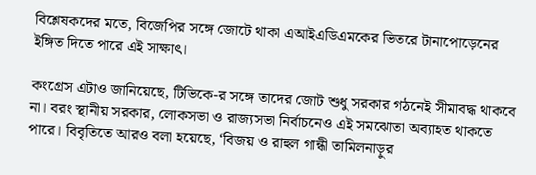বিশ্লেষকদের মতে, বিজেপির সঙ্গে জোটে থাকা এআইএডিএমকের ভিতরে টানাপোড়েনের ইঙ্গিত দিতে পারে এই সাক্ষাৎ।

কংগ্রেস এটাও জানিয়েছে, টিভিকে-র সঙ্গে তাদের জোট শুধু সরকার গঠনেই সীমাবদ্ধ থাকবে না। বরং স্থানীয় সরকার, লোকসভা ও রাজ্যসভা নির্বাচনেও এই সমঝোতা অব্যাহত থাকতে পারে। বিবৃতিতে আরও বলা হয়েছে, ‘বিজয় ও রাহুল গান্ধী তামিলনাড়ুর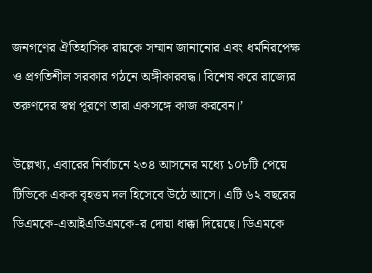জনগণের ঐতিহাসিক রায়কে সম্মান জানানোর এবং ধর্মনিরপেক্ষ ও প্রগতিশীল সরকার গঠনে অঙ্গীকারবদ্ধ। বিশেষ করে রাজ্যের তরুণদের স্বপ্ন পূরণে তারা একসঙ্গে কাজ করবেন।’

উল্লেখ্য, এবারের নির্বাচনে ২৩৪ আসনের মধ্যে ১০৮টি পেয়ে টিভিকে একক বৃহত্তম দল হিসেবে উঠে আসে। এটি ৬২ বছরের ডিএমকে-এআইএডিএমকে-র দোয়া ধাক্কা দিয়েছে। ডিএমকে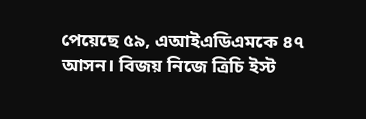পেয়েছে ৫৯, এআইএডিএমকে ৪৭ আসন। বিজয় নিজে ত্রিচি ইস্ট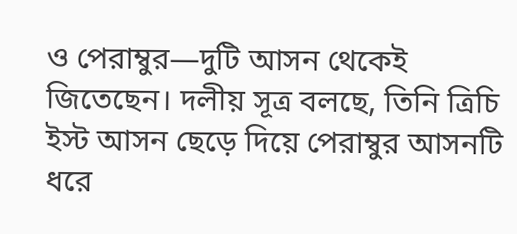ও পেরাম্বুর—দুটি আসন থেকেই জিতেছেন। দলীয় সূত্র বলছে, তিনি ত্রিচি ইস্ট আসন ছেড়ে দিয়ে পেরাম্বুর আসনটি ধরে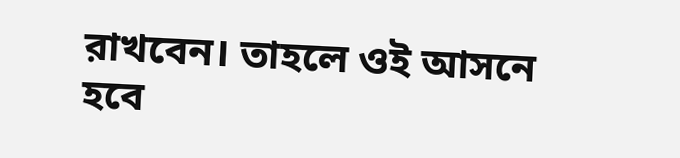রাখবেন। তাহলে ওই আসনে হবে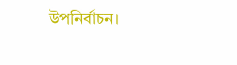উপনির্বাচন।